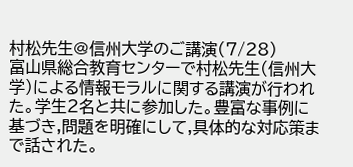村松先生@信州大学のご講演(7/28)
富山県総合教育センターで村松先生(信州大学)による情報モラルに関する講演が行われた。学生2名と共に参加した。豊富な事例に基づき,問題を明確にして,具体的な対応策まで話された。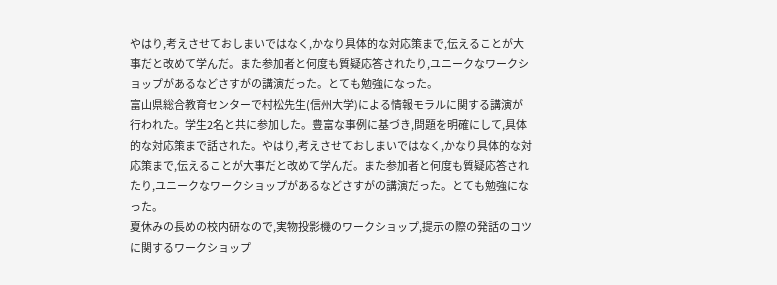やはり,考えさせておしまいではなく,かなり具体的な対応策まで,伝えることが大事だと改めて学んだ。また参加者と何度も質疑応答されたり,ユニークなワークショップがあるなどさすがの講演だった。とても勉強になった。
富山県総合教育センターで村松先生(信州大学)による情報モラルに関する講演が行われた。学生2名と共に参加した。豊富な事例に基づき,問題を明確にして,具体的な対応策まで話された。やはり,考えさせておしまいではなく,かなり具体的な対応策まで,伝えることが大事だと改めて学んだ。また参加者と何度も質疑応答されたり,ユニークなワークショップがあるなどさすがの講演だった。とても勉強になった。
夏休みの長めの校内研なので,実物投影機のワークショップ,提示の際の発話のコツに関するワークショップ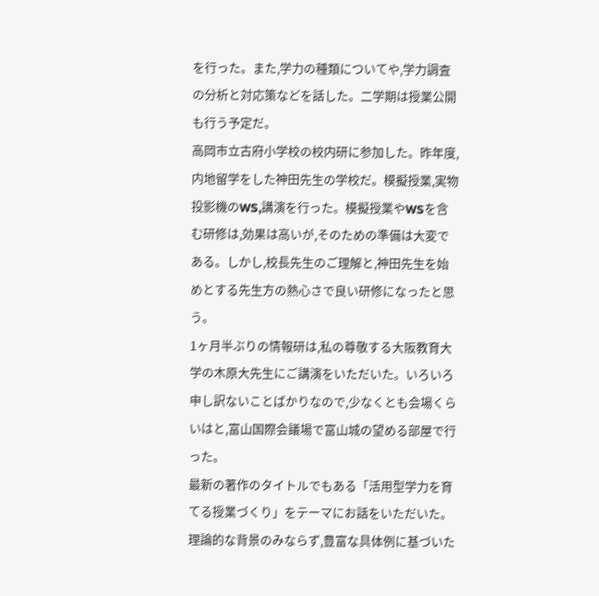を行った。また,学力の種類についてや,学力調査の分析と対応策などを話した。二学期は授業公開も行う予定だ。
高岡市立古府小学校の校内研に参加した。昨年度,内地留学をした神田先生の学校だ。模擬授業,実物投影機のWS,講演を行った。模擬授業やWSを含む研修は,効果は高いが,そのための準備は大変である。しかし,校長先生のご理解と,神田先生を始めとする先生方の熱心さで良い研修になったと思う。
1ヶ月半ぶりの情報研は,私の尊敬する大阪教育大学の木原大先生にご講演をいただいた。いろいろ申し訳ないことばかりなので,少なくとも会場くらいはと,富山国際会議場で富山城の望める部屋で行った。
最新の著作のタイトルでもある「活用型学力を育てる授業づくり」をテーマにお話をいただいた。理論的な背景のみならず,豊富な具体例に基づいた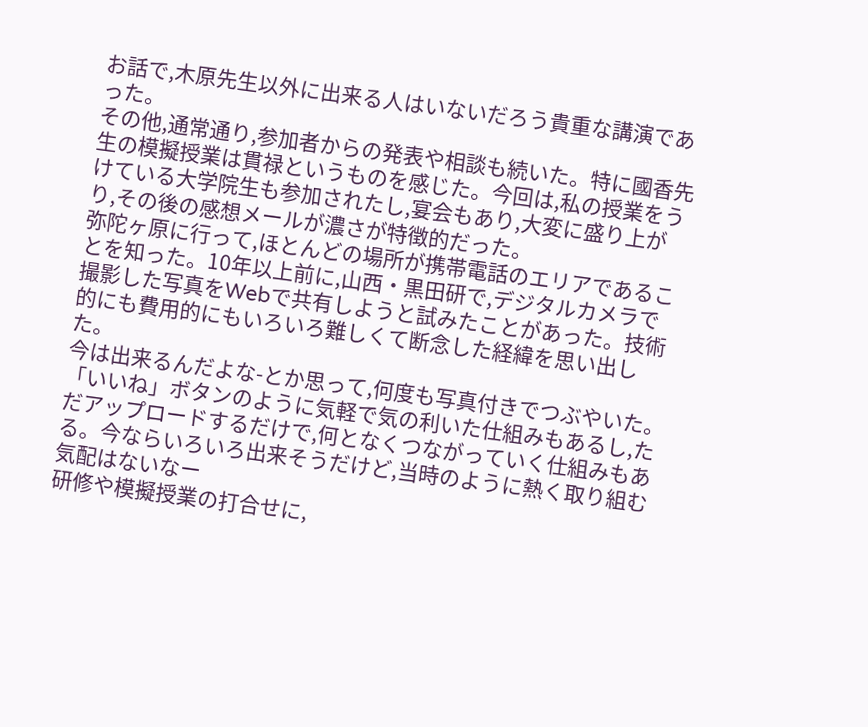お話で,木原先生以外に出来る人はいないだろう貴重な講演であった。
その他,通常通り,参加者からの発表や相談も続いた。特に國香先生の模擬授業は貫禄というものを感じた。今回は,私の授業をうけている大学院生も参加されたし,宴会もあり,大変に盛り上がり,その後の感想メールが濃さが特徴的だった。
弥陀ヶ原に行って,ほとんどの場所が携帯電話のエリアであることを知った。10年以上前に,山西・黒田研で,デジタルカメラで撮影した写真をWebで共有しようと試みたことがあった。技術的にも費用的にもいろいろ難しくて断念した経緯を思い出した。
今は出来るんだよな-とか思って,何度も写真付きでつぶやいた。「いいね」ボタンのように気軽で気の利いた仕組みもあるし,ただアップロードするだけで,何となくつながっていく仕組みもある。今ならいろいろ出来そうだけど,当時のように熱く取り組む気配はないなー
研修や模擬授業の打合せに,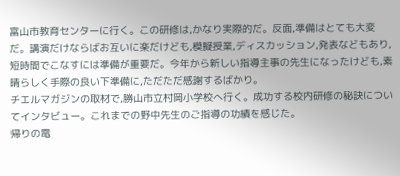富山市教育センターに行く。この研修は,かなり実際的だ。反面,準備はとても大変だ。講演だけならばお互いに楽だけども,模擬授業,ディスカッション,発表などもあり,短時間でこなすには準備が重要だ。今年から新しい指導主事の先生になったけども,素晴らしく手際の良い下準備に,ただただ感謝するばかり。
チエルマガジンの取材で,勝山市立村岡小学校へ行く。成功する校内研修の秘訣についてインタビュー。これまでの野中先生のご指導の功績を感じた。
帰りの電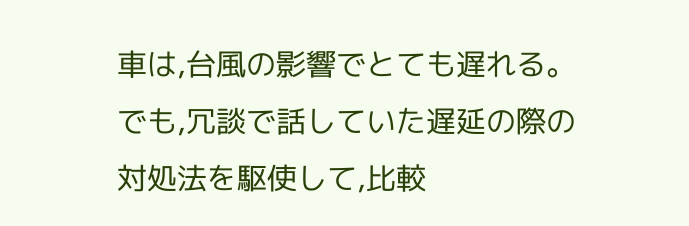車は,台風の影響でとても遅れる。でも,冗談で話していた遅延の際の対処法を駆使して,比較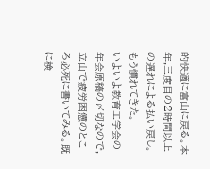的快適に富山に戻る。本年,三度目の2時間以上の遅れによる払い戻し。もう慣れてきた。
いよいよ教育工学会の年会原稿の〆切なので,立山で疲労困憊のところ必死に書いてみる。既に検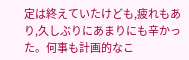定は終えていたけども,疲れもあり,久しぶりにあまりにも辛かった。何事も計画的なこ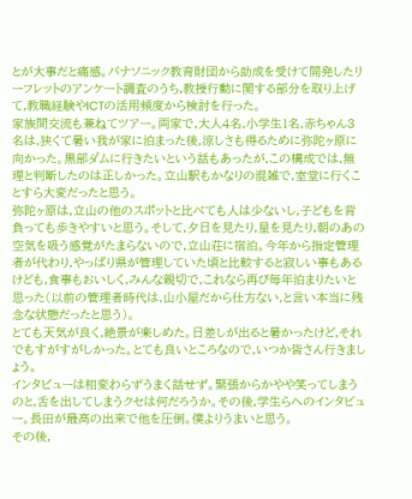とが大事だと痛感。パナソニック教育財団から助成を受けて開発したリーフレットのアンケート調査のうち,教授行動に関する部分を取り上げて,教職経験やICTの活用頻度から検討を行った。
家族間交流も兼ねてツアー。両家で,大人4名,小学生1名,赤ちゃん3名は,狭くて暑い我が家に泊まった後,涼しさも得るために弥陀ヶ原に向かった。黒部ダムに行きたいという話もあったが,この構成では,無理と判断したのは正しかった。立山駅もかなりの混雑で,室堂に行くことすら大変だったと思う。
弥陀ヶ原は,立山の他のスポットと比べても人は少ないし,子どもを背負っても歩きやすいと思う。そして,夕日を見たり,星を見たり,朝のあの空気を吸う感覚がたまらないので,立山荘に宿泊。今年から指定管理者が代わり,やっぱり県が管理していた頃と比較すると寂しい事もあるけども,食事もおいしく,みんな親切で,これなら再び毎年泊まりたいと思った(以前の管理者時代は,山小屋だから仕方ない,と言い本当に残念な状態だったと思う)。
とても天気が良く,絶景が楽しめた。日差しが出ると暑かったけど,それでもすがすがしかった。とても良いところなので,いつか皆さん行きましょう。
インタビューは相変わらずうまく話せず。緊張からかやや笑ってしまうのと,舌を出してしまうクセは何だろうか。その後,学生らへのインタビュー。長田が最高の出来で他を圧倒。僕よりうまいと思う。
その後,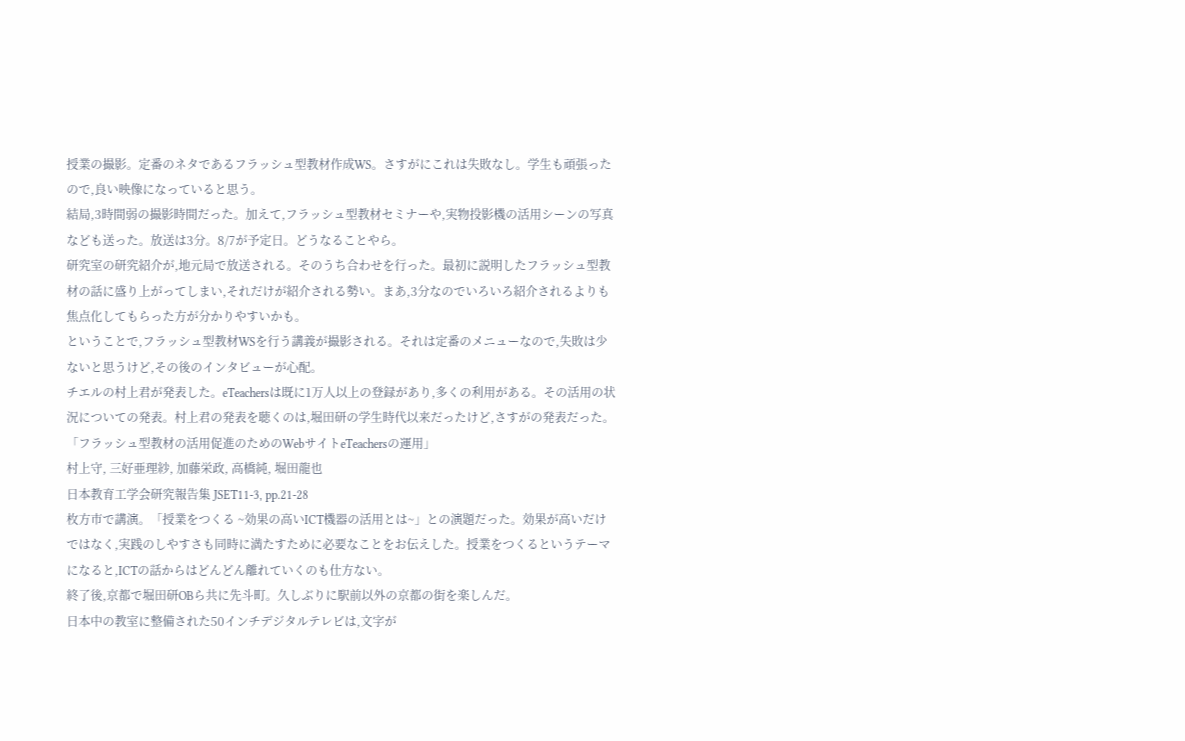授業の撮影。定番のネタであるフラッシュ型教材作成WS。さすがにこれは失敗なし。学生も頑張ったので,良い映像になっていると思う。
結局,3時間弱の撮影時間だった。加えて,フラッシュ型教材セミナーや,実物投影機の活用シーンの写真なども送った。放送は3分。8/7が予定日。どうなることやら。
研究室の研究紹介が,地元局で放送される。そのうち合わせを行った。最初に説明したフラッシュ型教材の話に盛り上がってしまい,それだけが紹介される勢い。まあ,3分なのでいろいろ紹介されるよりも焦点化してもらった方が分かりやすいかも。
ということで,フラッシュ型教材WSを行う講義が撮影される。それは定番のメニューなので,失敗は少ないと思うけど,その後のインタビューが心配。
チエルの村上君が発表した。eTeachersは既に1万人以上の登録があり,多くの利用がある。その活用の状況についての発表。村上君の発表を聴くのは,堀田研の学生時代以来だったけど,さすがの発表だった。
「フラッシュ型教材の活用促進のためのWebサイトeTeachersの運用」
村上守, 三好亜理紗, 加藤栄政, 高橋純, 堀田龍也
日本教育工学会研究報告集 JSET11-3, pp.21-28
枚方市で講演。「授業をつくる ~効果の高いICT機器の活用とは~」との演題だった。効果が高いだけではなく,実践のしやすさも同時に満たすために必要なことをお伝えした。授業をつくるというテーマになると,ICTの話からはどんどん離れていくのも仕方ない。
終了後,京都で堀田研OBら共に先斗町。久しぶりに駅前以外の京都の街を楽しんだ。
日本中の教室に整備された50インチデジタルテレビは,文字が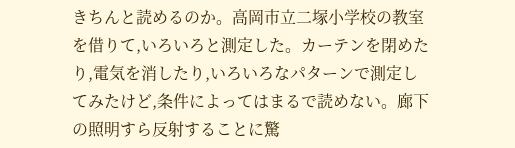きちんと読めるのか。高岡市立二塚小学校の教室を借りて,いろいろと測定した。カーテンを閉めたり,電気を消したり,いろいろなパターンで測定してみたけど,条件によってはまるで読めない。廊下の照明すら反射することに驚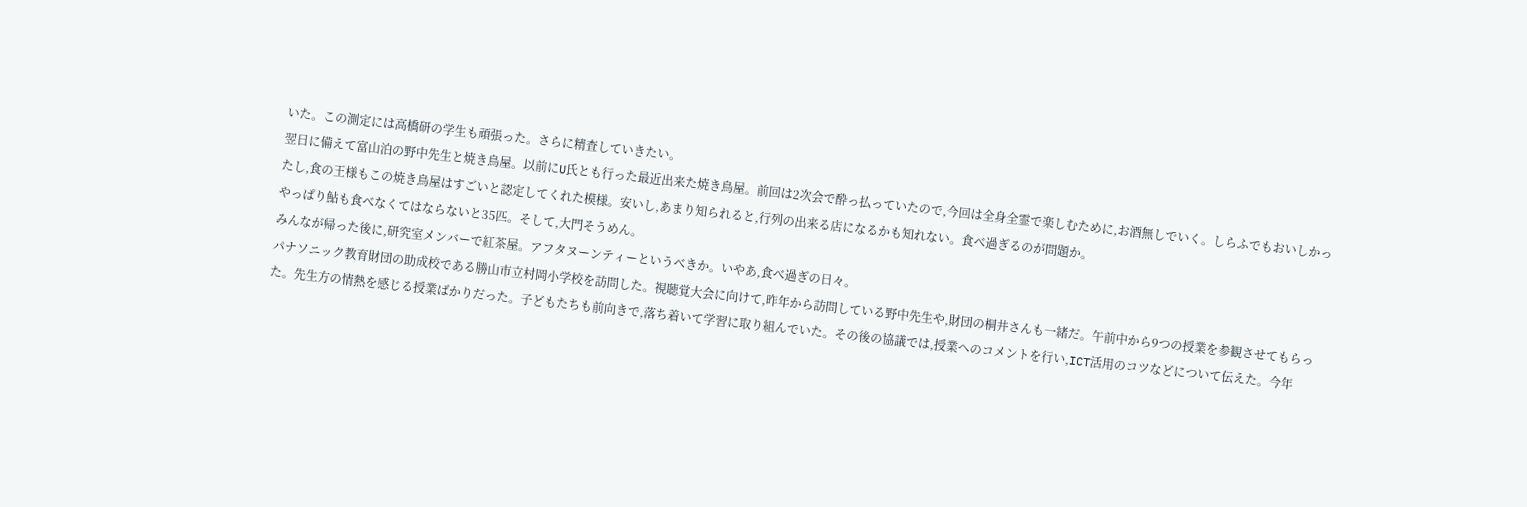いた。この測定には高橋研の学生も頑張った。さらに精査していきたい。
翌日に備えて富山泊の野中先生と焼き鳥屋。以前にU氏とも行った最近出来た焼き鳥屋。前回は2次会で酔っ払っていたので,今回は全身全霊で楽しむために,お酒無しでいく。しらふでもおいしかったし,食の王様もこの焼き鳥屋はすごいと認定してくれた模様。安いし,あまり知られると,行列の出来る店になるかも知れない。食べ過ぎるのが問題か。
やっぱり鮎も食べなくてはならないと35匹。そして,大門そうめん。
みんなが帰った後に,研究室メンバーで紅茶屋。アフタヌーンティーというべきか。いやあ,食べ過ぎの日々。
パナソニック教育財団の助成校である勝山市立村岡小学校を訪問した。視聴覚大会に向けて,昨年から訪問している野中先生や,財団の桐井さんも一緒だ。午前中から9つの授業を参観させてもらった。先生方の情熱を感じる授業ばかりだった。子どもたちも前向きで,落ち着いて学習に取り組んでいた。その後の協議では,授業へのコメントを行い,ICT活用のコツなどについて伝えた。今年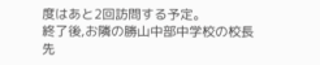度はあと2回訪問する予定。
終了後,お隣の勝山中部中学校の校長先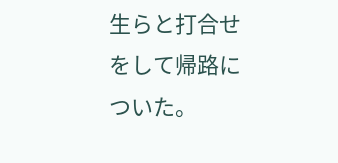生らと打合せをして帰路についた。